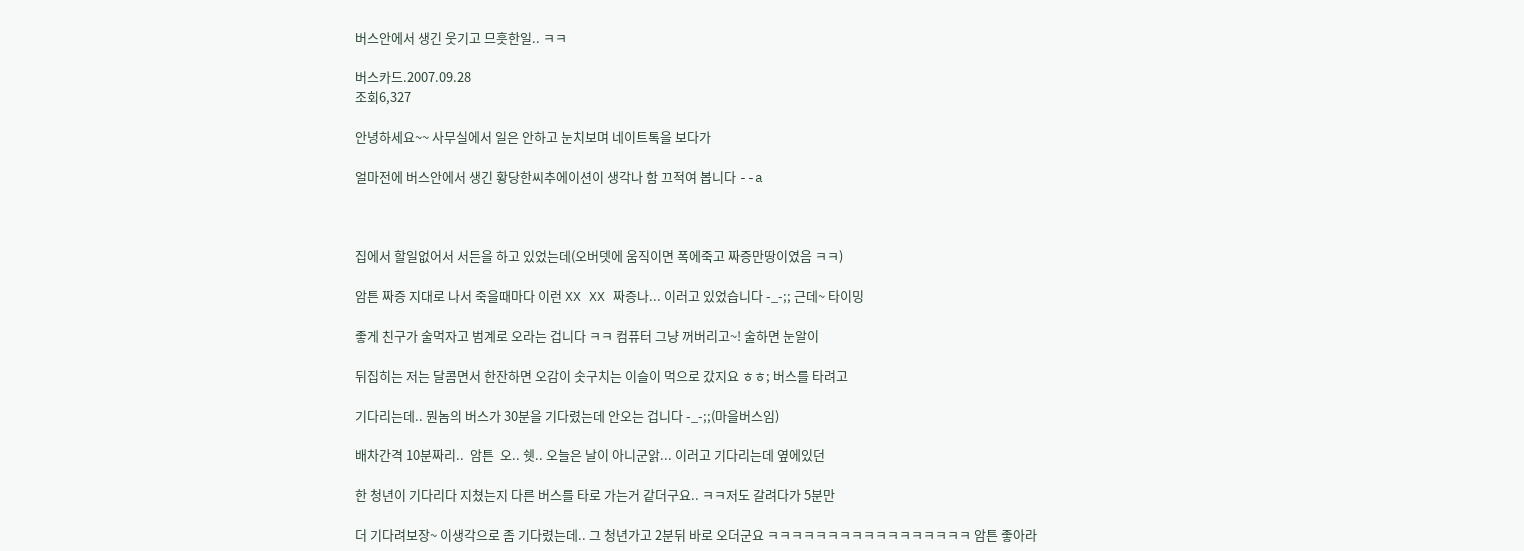버스안에서 생긴 웃기고 므흣한일.. ㅋㅋ

버스카드.2007.09.28
조회6,327

안녕하세요~~ 사무실에서 일은 안하고 눈치보며 네이트톡을 보다가

얼마전에 버스안에서 생긴 황당한씨추에이션이 생각나 함 끄적여 봅니다 --a



집에서 할일없어서 서든을 하고 있었는데(오버뎃에 움직이면 폭에죽고 짜증만땅이였음 ㅋㅋ)

암튼 짜증 지대로 나서 죽을때마다 이런 XX XX 짜증나... 이러고 있었습니다 -_-;; 근데~ 타이밍

좋게 친구가 술먹자고 범계로 오라는 겁니다 ㅋㅋ 컴퓨터 그냥 꺼버리고~! 술하면 눈알이

뒤집히는 저는 달콤면서 한잔하면 오감이 솟구치는 이슬이 먹으로 갔지요 ㅎㅎ; 버스를 타려고

기다리는데.. 뭔놈의 버스가 30분을 기다렸는데 안오는 겁니다 -_-;;(마을버스임)

배차간격 10분짜리..  암튼  오.. 쉣.. 오늘은 날이 아니군앍... 이러고 기다리는데 옆에있던

한 청년이 기다리다 지쳤는지 다른 버스를 타로 가는거 같더구요.. ㅋㅋ저도 갈려다가 5분만

더 기다려보장~ 이생각으로 좀 기다렸는데.. 그 청년가고 2분뒤 바로 오더군요 ㅋㅋㅋㅋㅋㅋㅋㅋㅋㅋㅋㅋㅋㅋㅋㅋㅋ 암튼 좋아라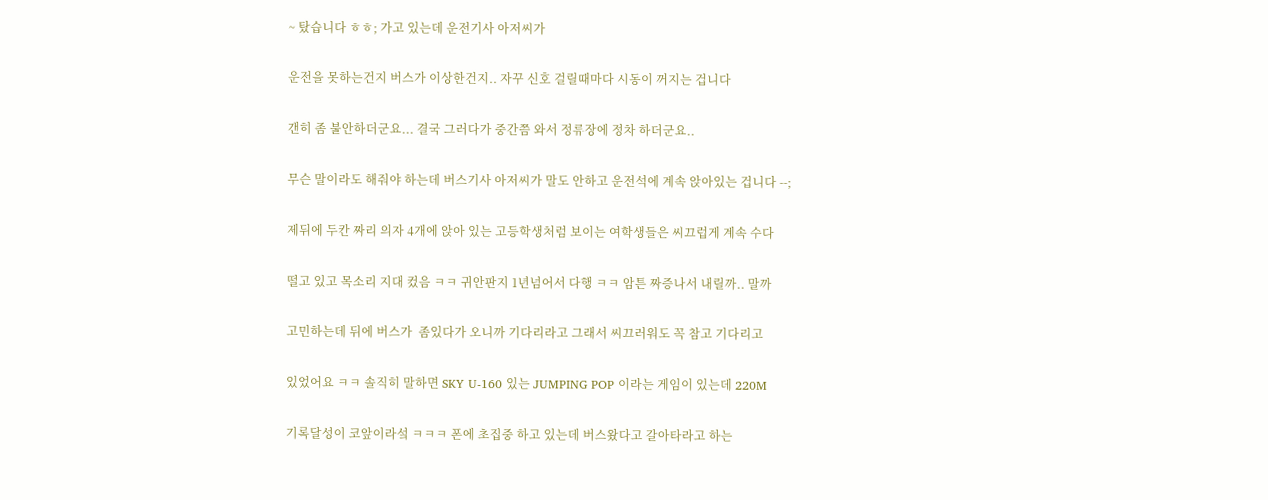~ 탔습니다 ㅎㅎ; 가고 있는데 운전기사 아저씨가

운전을 못하는건지 버스가 이상한건지.. 자꾸 신호 걸릴때마다 시동이 꺼지는 겁니다

갠히 좀 불안하더군요... 결국 그러다가 중간쯤 와서 정류장에 정차 하더군요..

무슨 말이라도 해줘야 하는데 버스기사 아저씨가 말도 안하고 운전석에 계속 앉아있는 겁니다 --;

제뒤에 두칸 짜리 의자 4개에 앉아 있는 고등학생처럼 보이는 여학생들은 씨끄럽게 계속 수다

떨고 있고 목소리 지대 컸음 ㅋㅋ 귀안판지 1년넘어서 다행 ㅋㅋ 암튼 짜증나서 내릴까.. 말까

고민하는데 뒤에 버스가  좀있다가 오니까 기다리라고 그래서 씨끄러워도 꼭 참고 기다리고

있었어요 ㅋㅋ 솔직히 말하면 SKY U-160 있는 JUMPING POP 이라는 게임이 있는데 220M

기록달성이 코앞이라섴 ㅋㅋㅋ 폰에 초집중 하고 있는데 버스왔다고 갈아타라고 하는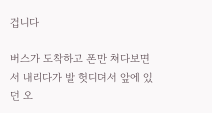겁니다

버스가 도착하고 폰만 쳐다보면서 내리다가 발 헛디뎌서 앞에 있던 오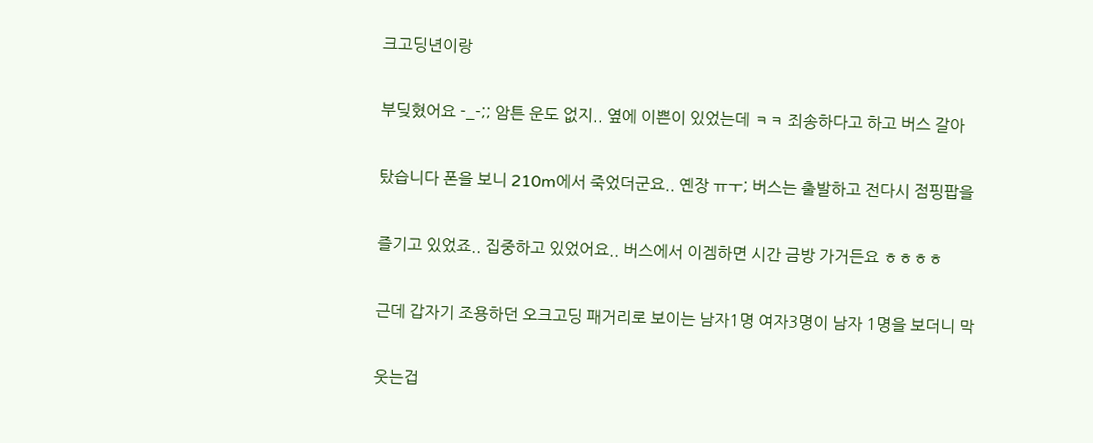크고딩년이랑

부딪혔어요 -_-;; 암튼 운도 없지.. 옆에 이쁜이 있었는데 ㅋㅋ 죄송하다고 하고 버스 갈아

탔습니다 폰을 보니 210m에서 죽었더군요.. 옌장 ㅠㅜ; 버스는 출발하고 전다시 점핑팝을

즐기고 있었죠.. 집중하고 있었어요.. 버스에서 이겜하면 시간 금방 가거든요 ㅎㅎㅎㅎ

근데 갑자기 조용하던 오크고딩 패거리로 보이는 남자1명 여자3명이 남자 1명을 보더니 막

웃는겁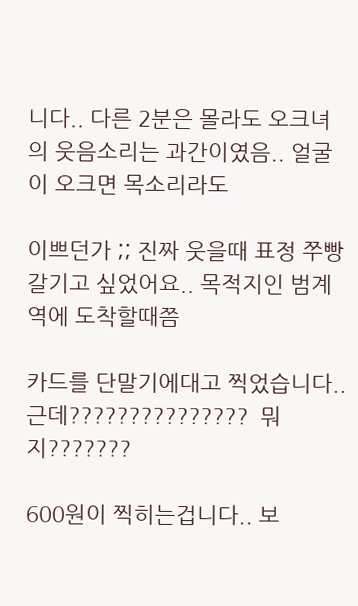니다.. 다른 2분은 몰라도 오크녀의 웃음소리는 과간이였음.. 얼굴이 오크면 목소리라도

이쁘던가 ;; 진짜 웃을때 표정 쭈빵갈기고 싶었어요.. 목적지인 범계역에 도착할때쯤

카드를 단말기에대고 찍었습니다.. 근데???????????????  뭐지???????

600원이 찍히는겁니다.. 보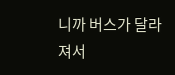니까 버스가 달라져서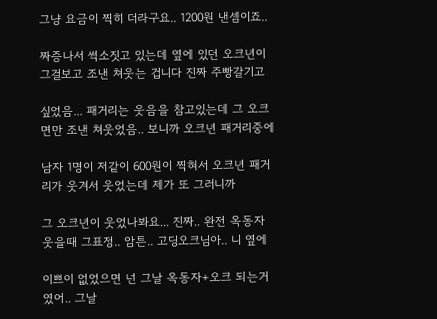그냥 요금이 찍히 더라구요.. 1200원 낸셈이죠..

짜증나서 썩소짓고 있는데 옆에 있던 오크년이 그걸보고 조낸 쳐웃는 겁니다 진짜 주빵갈기고

싶었음... 패거리는 웃음을 참고있는데 그 오크면만 조낸 쳐웃었음.. 보니까 오크년 패거리중에

남자 1명이 저같이 600원이 찍혀서 오크년 패거리가 웃겨서 웃었는데 제가 또 그러니까

그 오크년이 웃었나봐요... 진짜.. 완전 옥동자 웃을때 그표정.. 암튼.. 고딩오크님아.. 니 옆에

이쁘이 없었으면 넌 그날 옥동자+오크 되는거였어.. 그날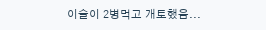이슬이 2병먹고 개토했음...